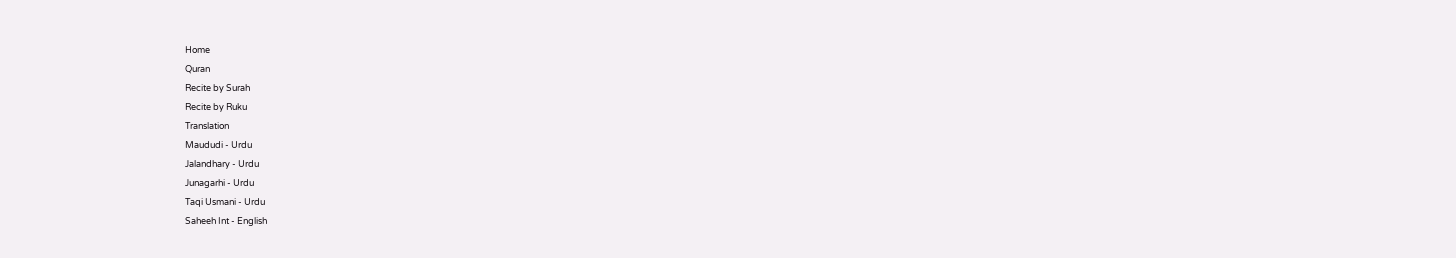Home
Quran
Recite by Surah
Recite by Ruku
Translation
Maududi - Urdu
Jalandhary - Urdu
Junagarhi - Urdu
Taqi Usmani - Urdu
Saheeh Int - English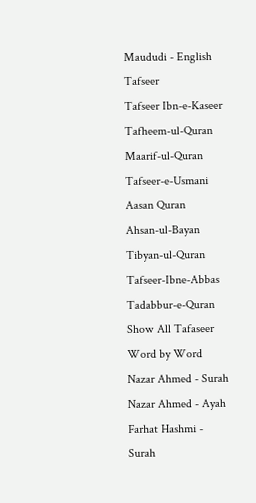Maududi - English
Tafseer
Tafseer Ibn-e-Kaseer
Tafheem-ul-Quran
Maarif-ul-Quran
Tafseer-e-Usmani
Aasan Quran
Ahsan-ul-Bayan
Tibyan-ul-Quran
Tafseer-Ibne-Abbas
Tadabbur-e-Quran
Show All Tafaseer
Word by Word
Nazar Ahmed - Surah
Nazar Ahmed - Ayah
Farhat Hashmi - Surah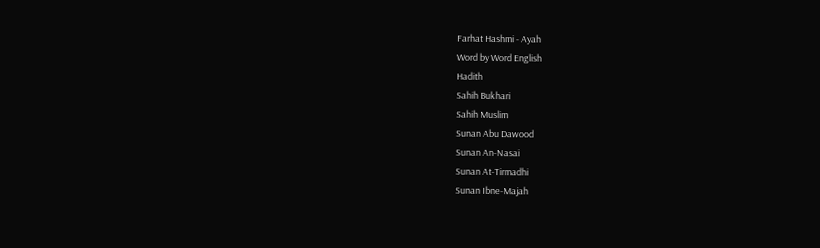Farhat Hashmi - Ayah
Word by Word English
Hadith
Sahih Bukhari
Sahih Muslim
Sunan Abu Dawood
Sunan An-Nasai
Sunan At-Tirmadhi
Sunan Ibne-Majah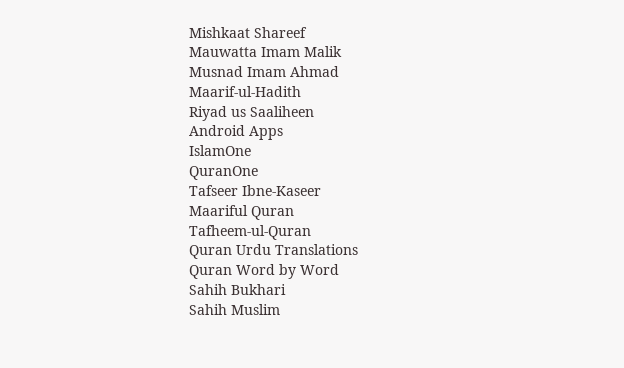Mishkaat Shareef
Mauwatta Imam Malik
Musnad Imam Ahmad
Maarif-ul-Hadith
Riyad us Saaliheen
Android Apps
IslamOne
QuranOne
Tafseer Ibne-Kaseer
Maariful Quran
Tafheem-ul-Quran
Quran Urdu Translations
Quran Word by Word
Sahih Bukhari
Sahih Muslim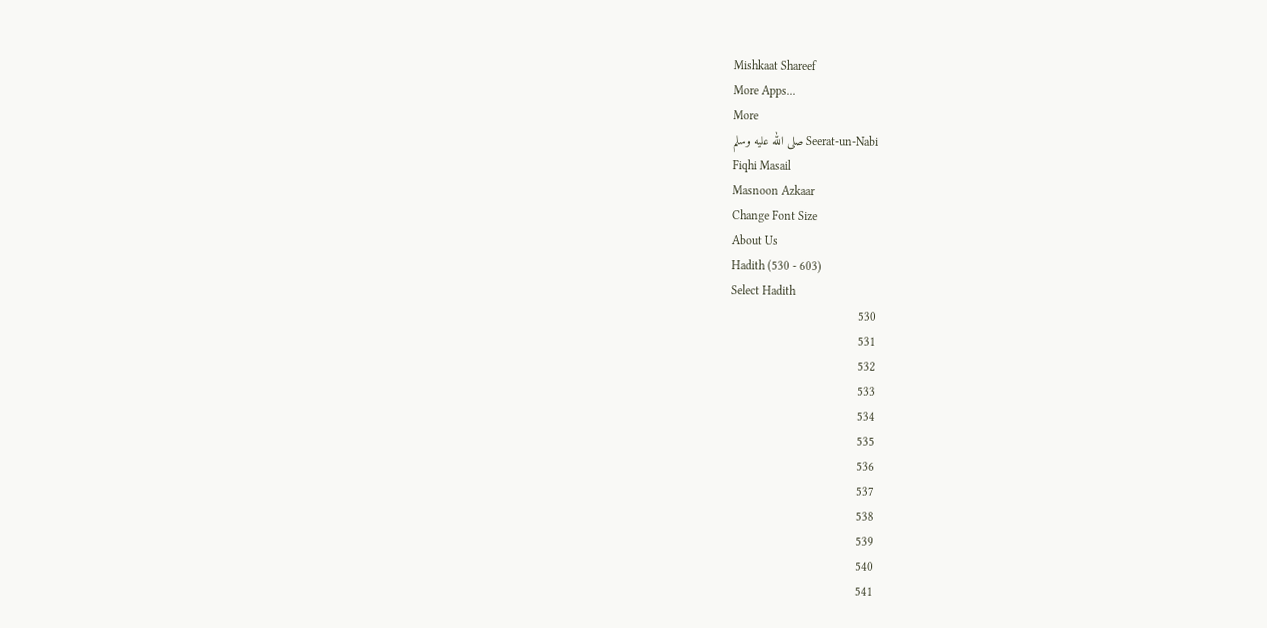Mishkaat Shareef
More Apps...
More
Seerat-un-Nabi صلى الله عليه وسلم
Fiqhi Masail
Masnoon Azkaar
Change Font Size
About Us
Hadith (530 - 603)
Select Hadith
530
531
532
533
534
535
536
537
538
539
540
541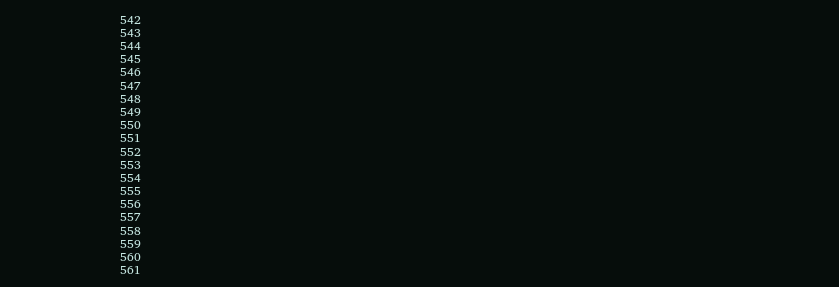542
543
544
545
546
547
548
549
550
551
552
553
554
555
556
557
558
559
560
561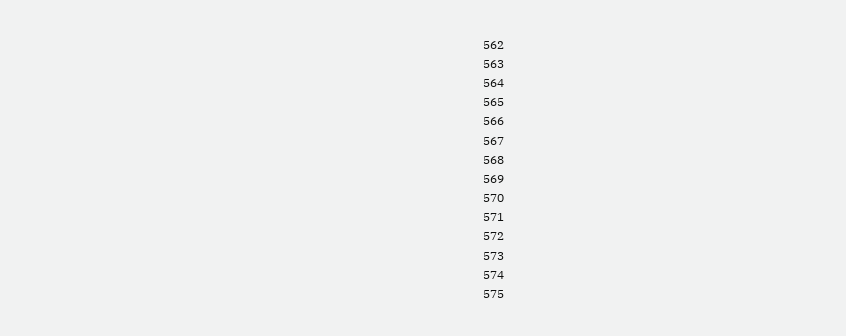562
563
564
565
566
567
568
569
570
571
572
573
574
575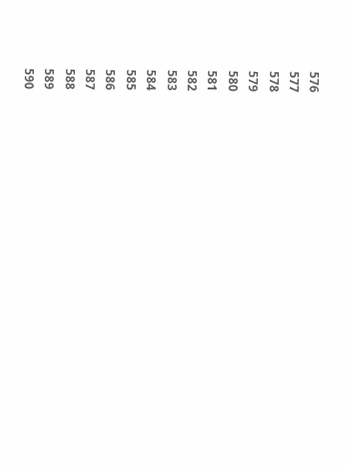576
577
578
579
580
581
582
583
584
585
586
587
588
589
590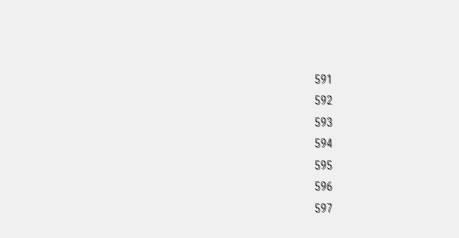591
592
593
594
595
596
597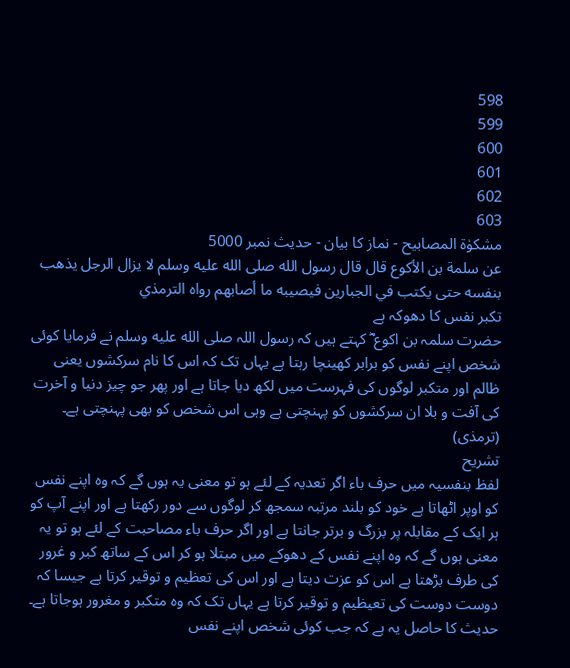598
599
600
601
602
603
مشکوٰۃ المصابیح - نماز کا بیان - حدیث نمبر 5000
عن سلمة بن الأكوع قال قال رسول الله صلى الله عليه وسلم لا يزال الرجل يذهب بنفسه حتى يكتب في الجبارين فيصيبه ما أصابهم رواه الترمذي
تکبر نفس کا دھوکہ ہے
حضرت سلمہ بن اکوع ؓ کہتے ہیں کہ رسول اللہ صلى الله عليه وسلم نے فرمایا کوئی شخص اپنے نفس کو برابر کھینچا رہتا ہے یہاں تک کہ اس کا نام سرکشوں یعنی ظالم اور متکبر لوگوں کی فہرست میں لکھ دیا جاتا ہے اور پھر جو چیز دنیا و آخرت کی آفت و بلا ان سرکشوں کو پہنچتی ہے وہی اس شخص کو بھی پہنچتی ہے۔ (ترمذی)
تشریح
لفظ بنفسیہ میں حرف باء اگر تعدیہ کے لئے ہو تو معنی یہ ہوں گے کہ وہ اپنے نفس کو اوپر اٹھاتا ہے خود کو بلند مرتبہ سمجھ کر لوگوں سے دور رکھتا ہے اور اپنے آپ کو ہر ایک کے مقابلہ پر بزرگ و برتر جانتا ہے اور اگر حرف باء مصاحبت کے لئے ہو تو یہ معنی ہوں گے کہ وہ اپنے نفس کے دھوکے میں مبتلا ہو کر اس کے ساتھ کبر و غرور کی طرف بڑھتا ہے اس کو عزت دیتا ہے اور اس کی تعظیم و توقیر کرتا ہے جیسا کہ دوست دوست کی تعیظیم و توقیر کرتا ہے یہاں تک کہ وہ متکبر و مغرور ہوجاتا ہے۔ حدیث کا حاصل یہ ہے کہ جب کوئی شخص اپنے نفس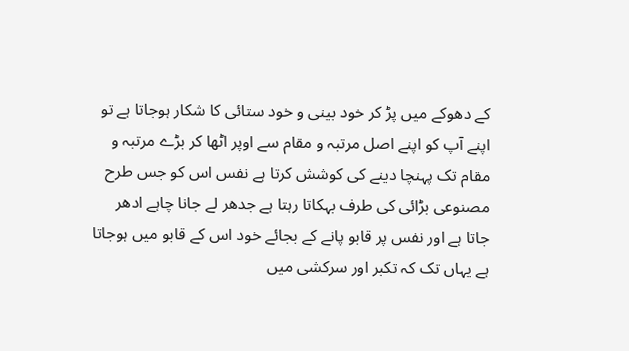کے دھوکے میں پڑ کر خود بینی و خود ستائی کا شکار ہوجاتا ہے تو اپنے آپ کو اپنے اصل مرتبہ و مقام سے اوپر اٹھا کر بڑے مرتبہ و مقام تک پہنچا دینے کی کوشش کرتا ہے نفس اس کو جس طرح مصنوعی بڑائی کی طرف بہکاتا رہتا ہے جدھر لے جانا چاہے ادھر جاتا ہے اور نفس پر قابو پانے کے بجائے خود اس کے قابو میں ہوجاتا ہے یہاں تک کہ تکبر اور سرکشی میں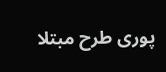پوری طرح مبتلا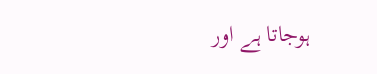ہوجاتا ہے اور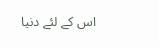اس کے لئے دنیا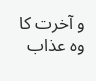و آخرت کا وہ عذاب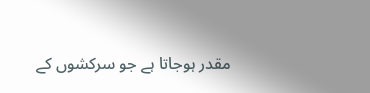مقدر ہوجاتا ہے جو سرکشوں کے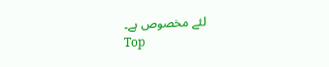لئے مخصوص ہے۔
Top